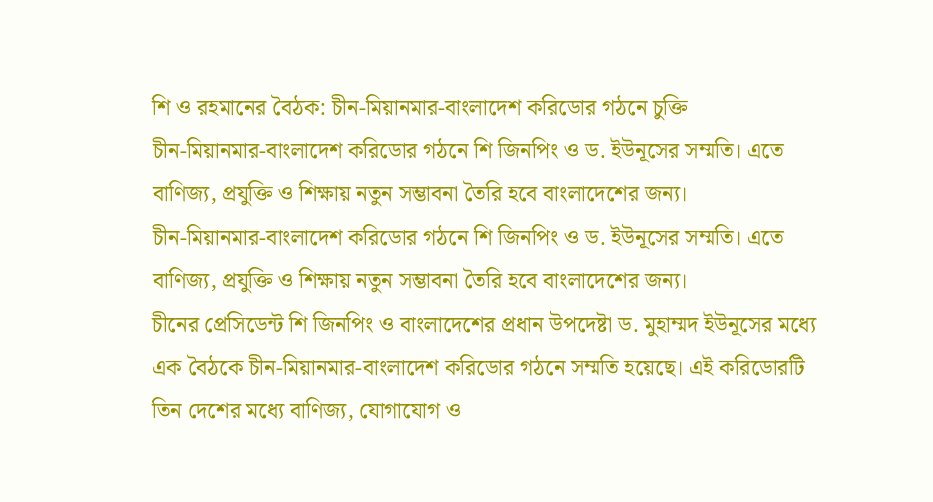শি ও রহমানের বৈঠক: চীন-মিয়ানমার-বাংলাদেশ করিডোর গঠনে চুক্তি
চীন-মিয়ানমার-বাংলাদেশ করিডোর গঠনে শি জিনপিং ও ড. ইউনূসের সম্মতি। এতে বাণিজ্য, প্রযুক্তি ও শিক্ষায় নতুন সম্ভাবনা তৈরি হবে বাংলাদেশের জন্য।
চীন-মিয়ানমার-বাংলাদেশ করিডোর গঠনে শি জিনপিং ও ড. ইউনূসের সম্মতি। এতে বাণিজ্য, প্রযুক্তি ও শিক্ষায় নতুন সম্ভাবনা তৈরি হবে বাংলাদেশের জন্য।
চীনের প্রেসিডেন্ট শি জিনপিং ও বাংলাদেশের প্রধান উপদেষ্টা ড. মুহাম্মদ ইউনূসের মধ্যে এক বৈঠকে চীন-মিয়ানমার-বাংলাদেশ করিডোর গঠনে সম্মতি হয়েছে। এই করিডোরটি তিন দেশের মধ্যে বাণিজ্য, যোগাযোগ ও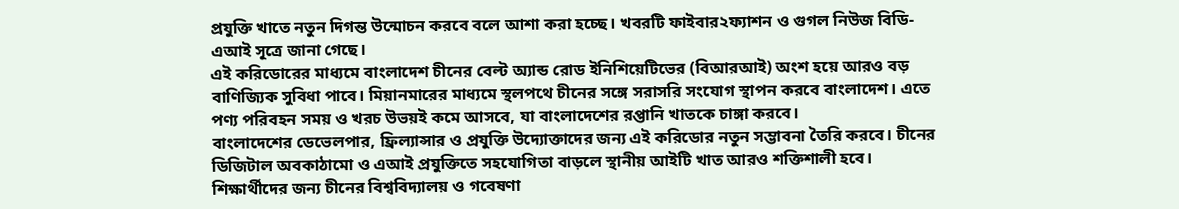প্রযুক্তি খাতে নতুন দিগন্ত উন্মোচন করবে বলে আশা করা হচ্ছে। খবরটি ফাইবার২ফ্যাশন ও গুগল নিউজ বিডি-এআই সূত্রে জানা গেছে।
এই করিডোরের মাধ্যমে বাংলাদেশ চীনের বেল্ট অ্যান্ড রোড ইনিশিয়েটিভের (বিআরআই) অংশ হয়ে আরও বড় বাণিজ্যিক সুবিধা পাবে। মিয়ানমারের মাধ্যমে স্থলপথে চীনের সঙ্গে সরাসরি সংযোগ স্থাপন করবে বাংলাদেশ। এতে পণ্য পরিবহন সময় ও খরচ উভয়ই কমে আসবে, যা বাংলাদেশের রপ্তানি খাতকে চাঙ্গা করবে।
বাংলাদেশের ডেভেলপার, ফ্রিল্যান্সার ও প্রযুক্তি উদ্যোক্তাদের জন্য এই করিডোর নতুন সম্ভাবনা তৈরি করবে। চীনের ডিজিটাল অবকাঠামো ও এআই প্রযুক্তিতে সহযোগিতা বাড়লে স্থানীয় আইটি খাত আরও শক্তিশালী হবে। শিক্ষার্থীদের জন্য চীনের বিশ্ববিদ্যালয় ও গবেষণা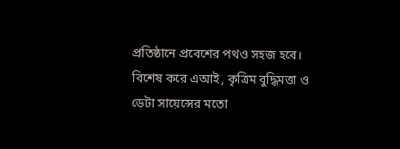প্রতিষ্ঠানে প্রবেশের পথও সহজ হবে।
বিশেষ করে এআই, কৃত্রিম বুদ্ধিমত্তা ও ডেটা সায়েন্সের মতো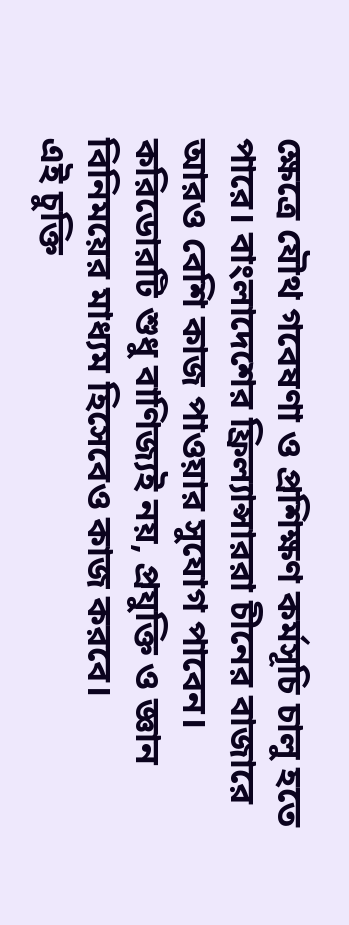ক্ষেত্রে যৌথ গবেষণা ও প্রশিক্ষণ কর্মসূচি চালু হতে পারে। বাংলাদেশের ফ্রিল্যান্সাররা চীনের বাজারে আরও বেশি কাজ পাওয়ার সুযোগ পাবেন। করিডোরটি শুধু বাণিজ্যই নয়, প্রযুক্তি ও জ্ঞান বিনিময়ের মাধ্যম হিসেবেও কাজ করবে।
এই চুক্তি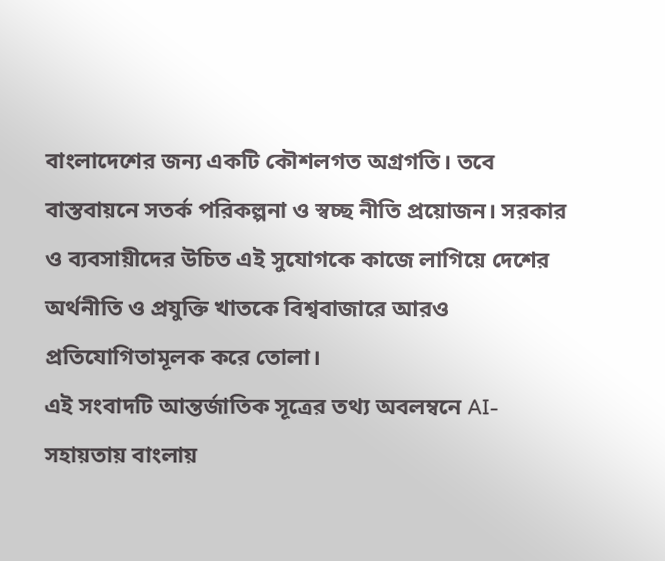বাংলাদেশের জন্য একটি কৌশলগত অগ্রগতি। তবে বাস্তবায়নে সতর্ক পরিকল্পনা ও স্বচ্ছ নীতি প্রয়োজন। সরকার ও ব্যবসায়ীদের উচিত এই সুযোগকে কাজে লাগিয়ে দেশের অর্থনীতি ও প্রযুক্তি খাতকে বিশ্ববাজারে আরও প্রতিযোগিতামূলক করে তোলা।
এই সংবাদটি আন্তর্জাতিক সূত্রের তথ্য অবলম্বনে AI-সহায়তায় বাংলায়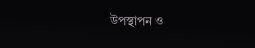উপস্থাপন ও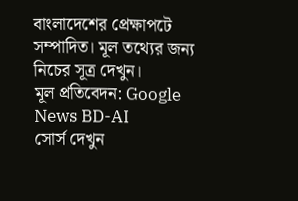বাংলাদেশের প্রেক্ষাপটে সম্পাদিত। মূল তথ্যের জন্য নিচের সূত্র দেখুন।
মূল প্রতিবেদন: Google News BD-AI
সোর্স দেখুন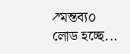↗মন্তব্য০
লোড হচ্ছে...